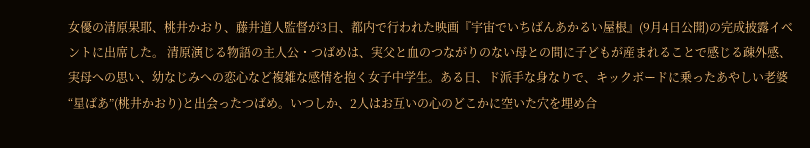女優の清原果耶、桃井かおり、藤井道人監督が3日、都内で行われた映画『宇宙でいちばんあかるい屋根』(9月4日公開)の完成披露イベントに出席した。 清原演じる物語の主人公・つばめは、実父と血のつながりのない母との間に子どもが産まれることで感じる疎外感、実母への思い、幼なじみへの恋心など複雑な感情を抱く女子中学生。ある日、ド派手な身なりで、キックボードに乗ったあやしい老婆“星ばあ”(桃井かおり)と出会ったつばめ。いつしか、2人はお互いの心のどこかに空いた穴を埋め合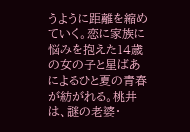うように距離を縮めていく。恋に家族に悩みを抱えた14歳の女の子と星ばあによるひと夏の青春が紡がれる。桃井は、謎の老婆・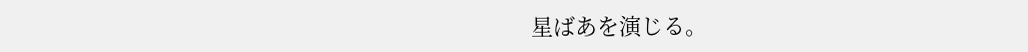星ばあを演じる。